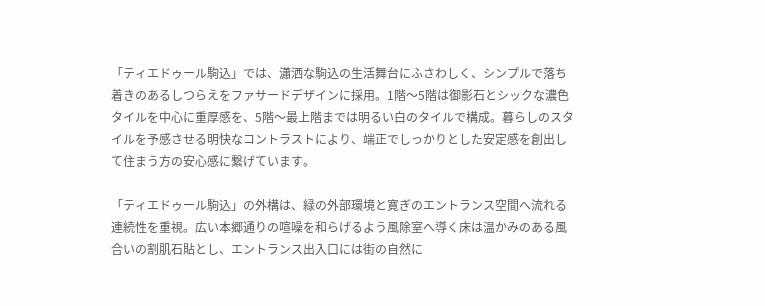「ティエドゥール駒込」では、瀟洒な駒込の生活舞台にふさわしく、シンプルで落ち着きのあるしつらえをファサードデザインに採用。1階〜5階は御影石とシックな濃色タイルを中心に重厚感を、5階〜最上階までは明るい白のタイルで構成。暮らしのスタイルを予感させる明快なコントラストにより、端正でしっかりとした安定感を創出して住まう方の安心感に繋げています。

「ティエドゥール駒込」の外構は、緑の外部環境と寛ぎのエントランス空間へ流れる連続性を重視。広い本郷通りの喧噪を和らげるよう風除室へ導く床は温かみのある風合いの割肌石貼とし、エントランス出入口には街の自然に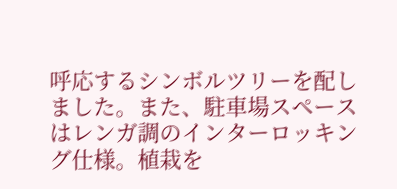呼応するシンボルツリーを配しました。また、駐車場スペースはレンガ調のインターロッキング仕様。植栽を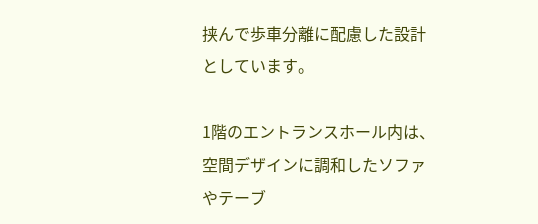挟んで歩車分離に配慮した設計としています。

1階のエントランスホール内は、空間デザインに調和したソファやテーブ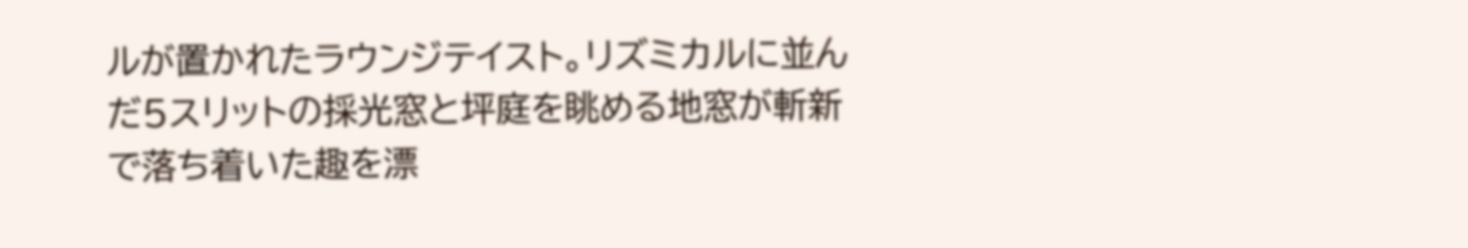ルが置かれたラウンジテイスト。リズミカルに並んだ5スリットの採光窓と坪庭を眺める地窓が斬新で落ち着いた趣を漂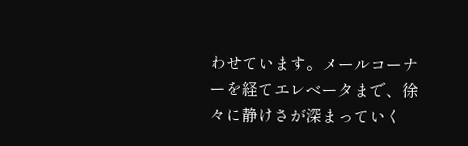わせています。メールコーナーを経てエレベータまで、徐々に静けさが深まっていく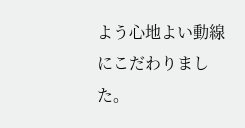よう心地よい動線にこだわりました。